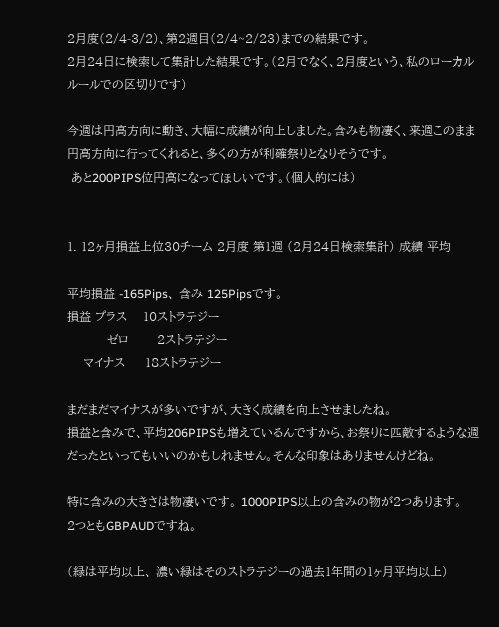2月度(2/4-3/2)、第2週目(2/4~2/23)までの結果です。
2月24日に検索して集計した結果です。(2月でなく、2月度という、私のローカルルールでの区切りです)

今週は円高方向に動き、大幅に成績が向上しました。含みも物凄く、来週このまま円高方向に行ってくれると、多くの方が利確祭りとなりそうです。
 あと200PIPS位円高になってほしいです。(個人的には)


1. 12ヶ月損益上位30チーム 2月度 第1週 (2月24日検索集計) 成績 平均

平均損益 -165Pips、 含み 125Pipsです。
損益 プラス    10ストラテジー
          ゼロ       2ストラテジー
    マイナス     18ストラテジー

まだまだマイナスが多いですが、大きく成績を向上させましたね。
損益と含みで、平均206PIPSも増えているんですから、お祭りに匹敵するような週だったといってもいいのかもしれません。そんな印象はありませんけどね。

特に含みの大きさは物凄いです。 1000PIPS以上の含みの物が2つあります。
2つともGBPAUDですね。

(緑は平均以上、 濃い緑はそのストラテジーの過去1年間の1ヶ月平均以上)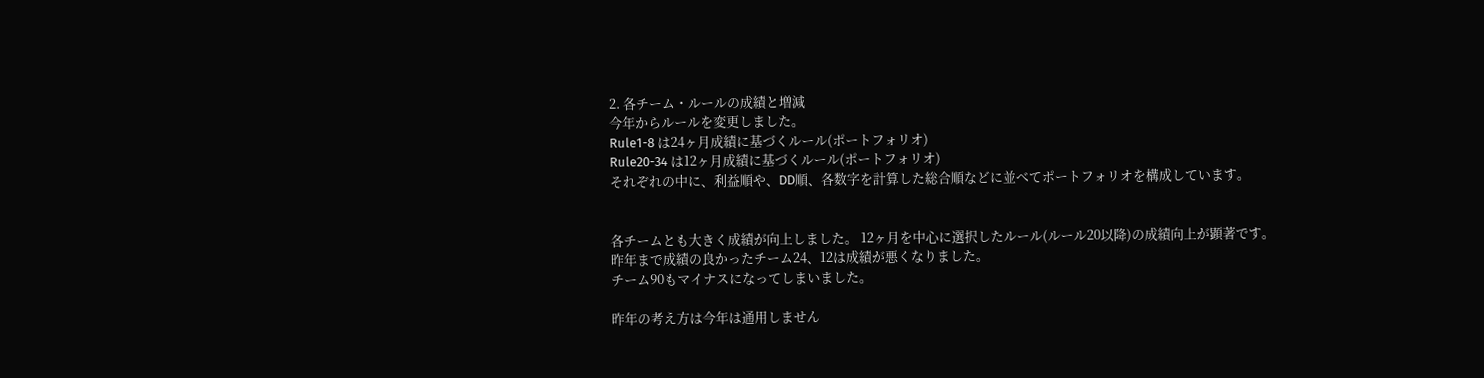2. 各チーム・ルールの成績と増減
今年からルールを変更しました。
Rule1-8 は24ヶ月成績に基づくルール(ポートフォリオ)
Rule20-34 は12ヶ月成績に基づくルール(ポートフォリオ)
それぞれの中に、利益順や、DD順、各数字を計算した総合順などに並べてポートフォリオを構成しています。


各チームとも大きく成績が向上しました。 12ヶ月を中心に選択したルール(ルール20以降)の成績向上が顕著です。
昨年まで成績の良かったチーム24、12は成績が悪くなりました。
チーム90もマイナスになってしまいました。

昨年の考え方は今年は通用しません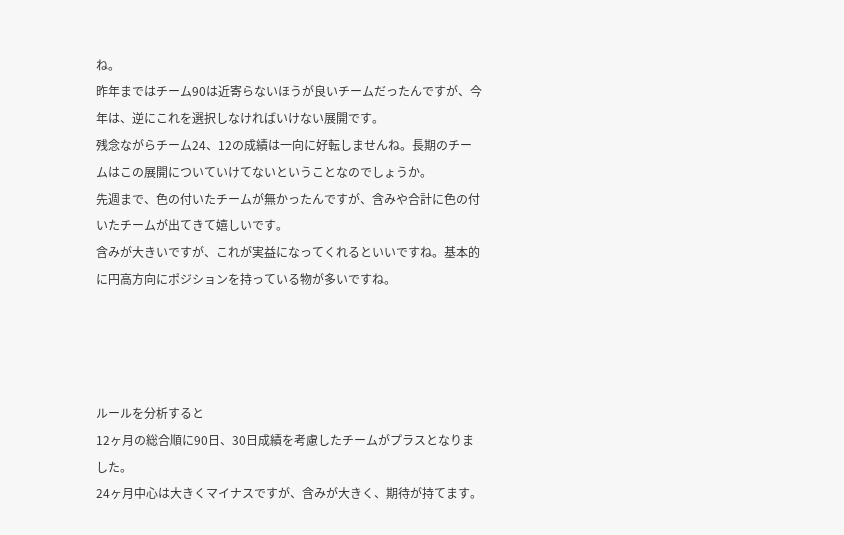ね。
昨年まではチーム90は近寄らないほうが良いチームだったんですが、今年は、逆にこれを選択しなければいけない展開です。
残念ながらチーム24、12の成績は一向に好転しませんね。長期のチームはこの展開についていけてないということなのでしょうか。
先週まで、色の付いたチームが無かったんですが、含みや合計に色の付いたチームが出てきて嬉しいです。
含みが大きいですが、これが実益になってくれるといいですね。基本的に円高方向にポジションを持っている物が多いですね。




ルールを分析すると
12ヶ月の総合順に90日、30日成績を考慮したチームがプラスとなりました。
24ヶ月中心は大きくマイナスですが、含みが大きく、期待が持てます。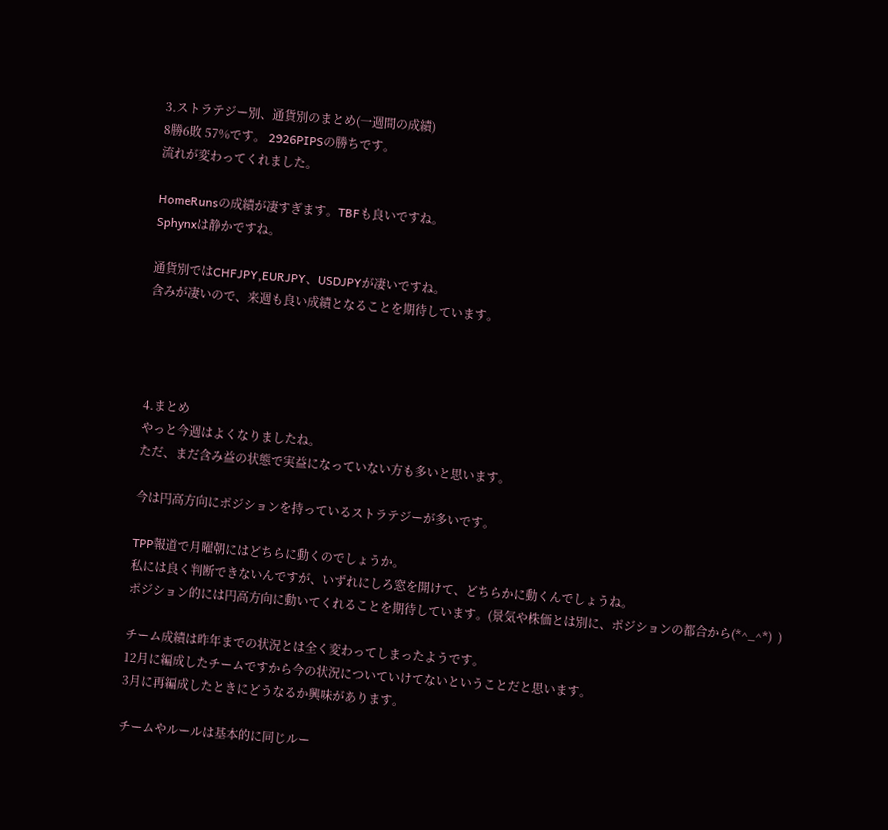3.ストラテジー別、通貨別のまとめ(一週間の成績)
8勝6敗 57%です。 2926PIPSの勝ちです。
流れが変わってくれました。

HomeRunsの成績が凄すぎます。TBFも良いですね。
Sphynxは静かですね。

通貨別ではCHFJPY,EURJPY、USDJPYが凄いですね。
含みが凄いので、来週も良い成績となることを期待しています。




4.まとめ
やっと今週はよくなりましたね。
ただ、まだ含み益の状態で実益になっていない方も多いと思います。

今は円高方向にポジションを持っているストラテジーが多いです。

TPP報道で月曜朝にはどちらに動くのでしょうか。
私には良く判断できないんですが、いずれにしろ窓を開けて、どちらかに動くんでしょうね。
ポジション的には円高方向に動いてくれることを期待しています。(景気や株価とは別に、ポジションの都合から(*^_^*)  )

チーム成績は昨年までの状況とは全く変わってしまったようです。
12月に編成したチームですから今の状況についていけてないということだと思います。
3月に再編成したときにどうなるか興味があります。

チームやルールは基本的に同じルー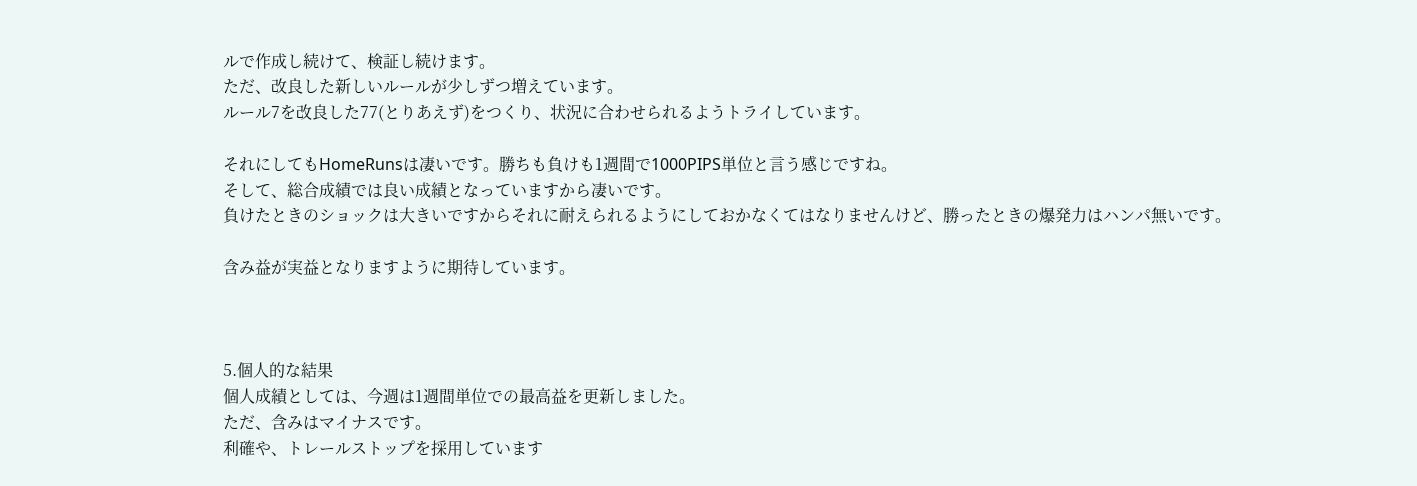ルで作成し続けて、検証し続けます。
ただ、改良した新しいルールが少しずつ増えています。
ルール7を改良した77(とりあえず)をつくり、状況に合わせられるようトライしています。

それにしてもHomeRunsは凄いです。勝ちも負けも1週間で1000PIPS単位と言う感じですね。
そして、総合成績では良い成績となっていますから凄いです。
負けたときのショックは大きいですからそれに耐えられるようにしておかなくてはなりませんけど、勝ったときの爆発力はハンパ無いです。

含み益が実益となりますように期待しています。



5.個人的な結果
個人成績としては、今週は1週間単位での最高益を更新しました。
ただ、含みはマイナスです。
利確や、トレールストップを採用しています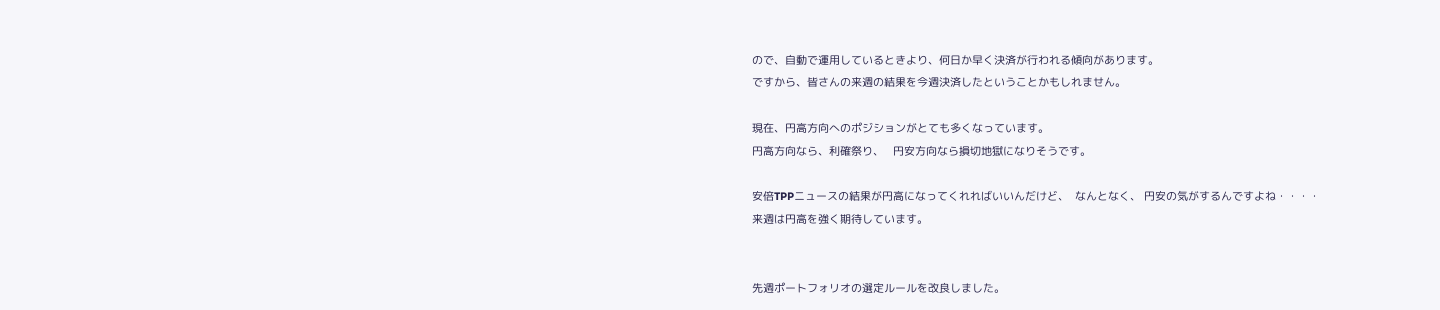ので、自動で運用しているときより、何日か早く決済が行われる傾向があります。
ですから、皆さんの来週の結果を今週決済したということかもしれません。

現在、円高方向へのポジションがとても多くなっています。
円高方向なら、利確祭り、   円安方向なら損切地獄になりそうです。

安倍TPPニュースの結果が円高になってくれればいいんだけど、  なんとなく、 円安の気がするんですよね・・・・
来週は円高を強く期待しています。


先週ポートフォリオの選定ルールを改良しました。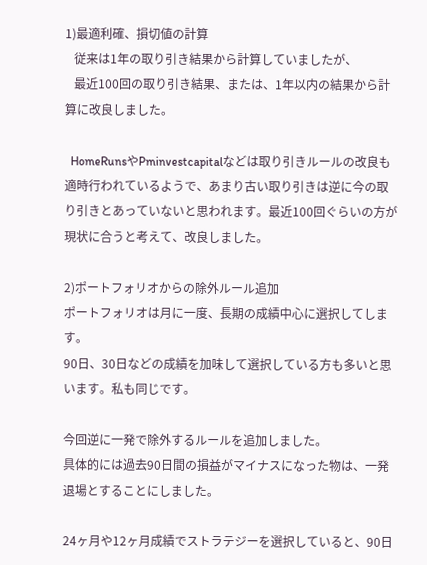1)最適利確、損切値の計算
   従来は1年の取り引き結果から計算していましたが、
   最近100回の取り引き結果、または、1年以内の結果から計算に改良しました。

  HomeRunsやPminvestcapitalなどは取り引きルールの改良も適時行われているようで、あまり古い取り引きは逆に今の取り引きとあっていないと思われます。最近100回ぐらいの方が現状に合うと考えて、改良しました。

2)ポートフォリオからの除外ルール追加
ポートフォリオは月に一度、長期の成績中心に選択してします。
90日、30日などの成績を加味して選択している方も多いと思います。私も同じです。

今回逆に一発で除外するルールを追加しました。
具体的には過去90日間の損益がマイナスになった物は、一発退場とすることにしました。

24ヶ月や12ヶ月成績でストラテジーを選択していると、90日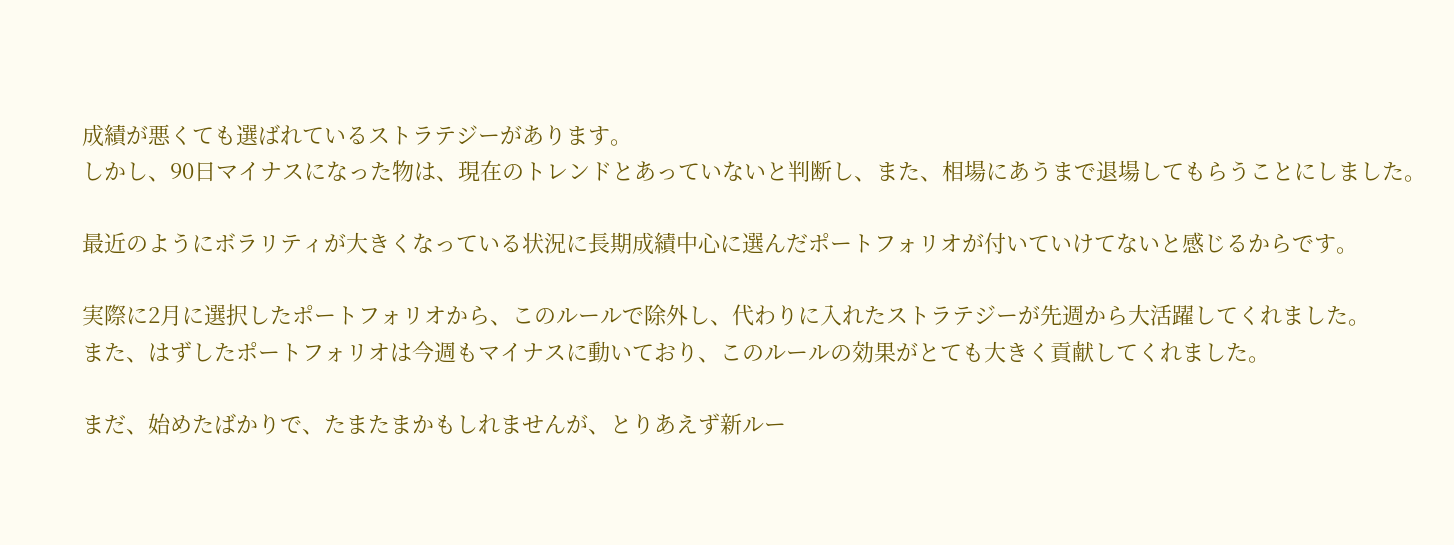成績が悪くても選ばれているストラテジーがあります。
しかし、90日マイナスになった物は、現在のトレンドとあっていないと判断し、また、相場にあうまで退場してもらうことにしました。

最近のようにボラリティが大きくなっている状況に長期成績中心に選んだポートフォリオが付いていけてないと感じるからです。

実際に2月に選択したポートフォリオから、このルールで除外し、代わりに入れたストラテジーが先週から大活躍してくれました。
また、はずしたポートフォリオは今週もマイナスに動いており、このルールの効果がとても大きく貢献してくれました。

まだ、始めたばかりで、たまたまかもしれませんが、とりあえず新ルー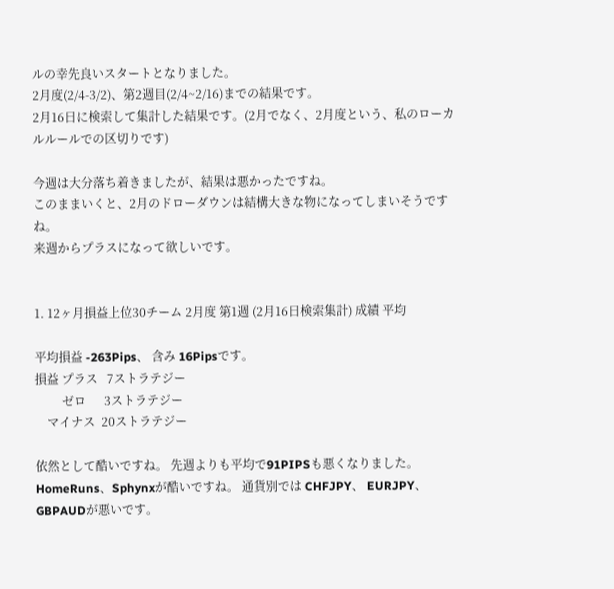ルの幸先良いスタートとなりました。
2月度(2/4-3/2)、第2週目(2/4~2/16)までの結果です。
2月16日に検索して集計した結果です。(2月でなく、2月度という、私のローカルルールでの区切りです)

今週は大分落ち着きましたが、結果は悪かったですね。
このままいくと、2月のドローダウンは結構大きな物になってしまいそうですね。
来週からプラスになって欲しいです。


1. 12ヶ月損益上位30チーム 2月度 第1週 (2月16日検索集計) 成績 平均

平均損益 -263Pips、 含み 16Pipsです。
損益 プラス   7ストラテジー
         ゼロ      3ストラテジー
    マイナス  20ストラテジー

依然として酷いですね。 先週よりも平均で91PIPSも悪くなりました。
HomeRuns、Sphynxが酷いですね。 通貨別では CHFJPY、 EURJPY、GBPAUDが悪いです。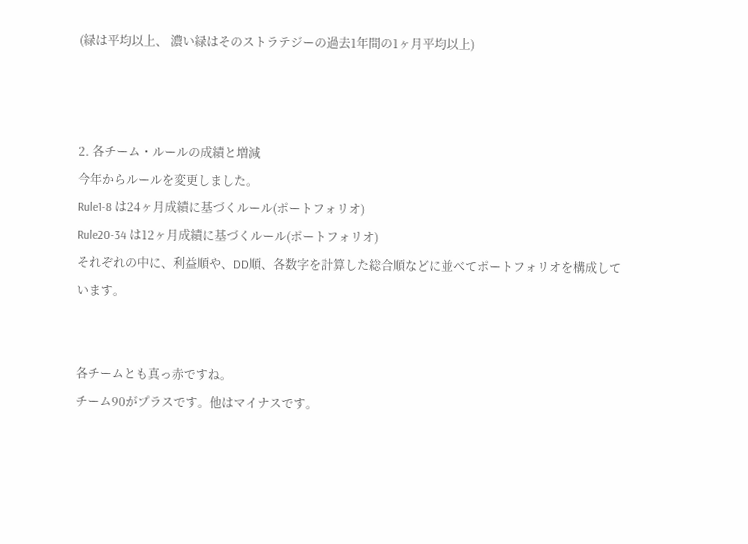(緑は平均以上、 濃い緑はそのストラテジーの過去1年間の1ヶ月平均以上)



2. 各チーム・ルールの成績と増減
今年からルールを変更しました。
Rule1-8 は24ヶ月成績に基づくルール(ポートフォリオ)
Rule20-34 は12ヶ月成績に基づくルール(ポートフォリオ)
それぞれの中に、利益順や、DD順、各数字を計算した総合順などに並べてポートフォリオを構成しています。


各チームとも真っ赤ですね。
チーム90がプラスです。他はマイナスです。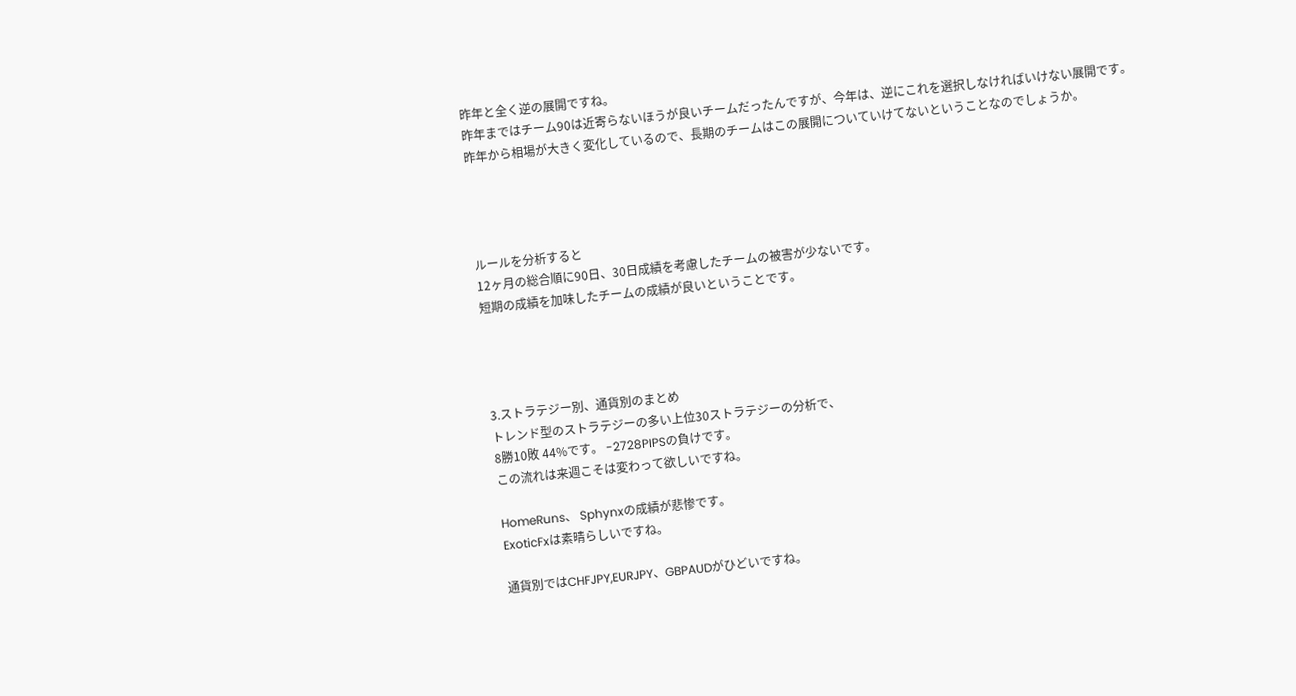昨年と全く逆の展開ですね。
昨年まではチーム90は近寄らないほうが良いチームだったんですが、今年は、逆にこれを選択しなければいけない展開です。
昨年から相場が大きく変化しているので、長期のチームはこの展開についていけてないということなのでしょうか。




ルールを分析すると
12ヶ月の総合順に90日、30日成績を考慮したチームの被害が少ないです。
短期の成績を加味したチームの成績が良いということです。




3.ストラテジー別、通貨別のまとめ
トレンド型のストラテジーの多い上位30ストラテジーの分析で、
8勝10敗 44%です。 -2728PIPSの負けです。
この流れは来週こそは変わって欲しいですね。

HomeRuns、 Sphynxの成績が悲惨です。
ExoticFxは素晴らしいですね。

通貨別ではCHFJPY,EURJPY、GBPAUDがひどいですね。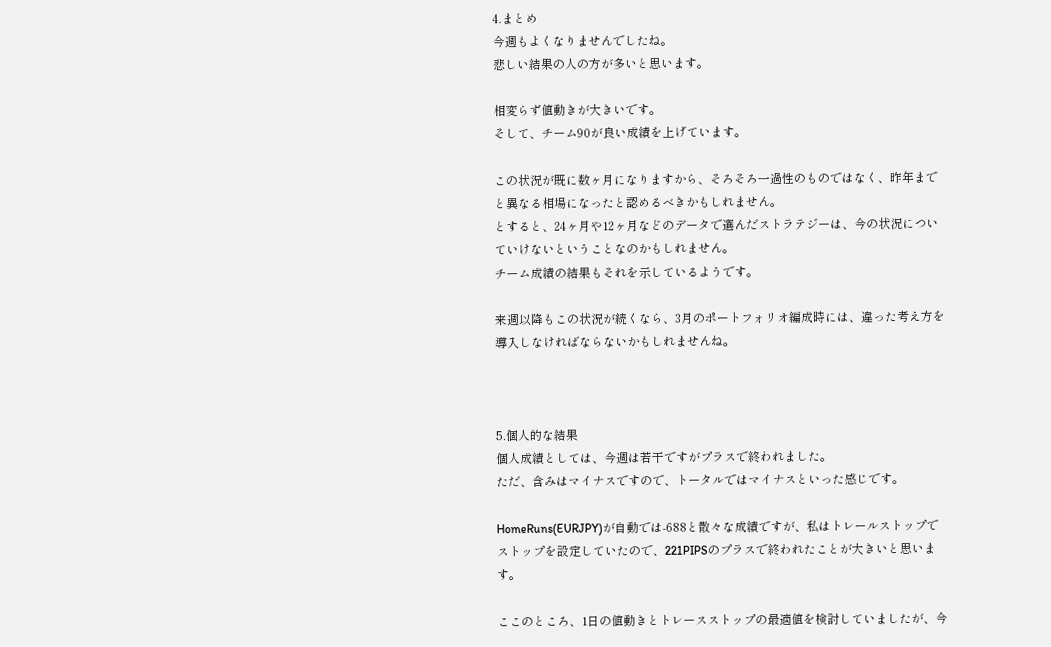4.まとめ
今週もよくなりませんでしたね。
悲しい結果の人の方が多いと思います。

相変らず値動きが大きいです。
そして、チーム90が良い成績を上げています。

この状況が既に数ヶ月になりますから、そろそろ一過性のものではなく、昨年までと異なる相場になったと認めるべきかもしれません。
とすると、24ヶ月や12ヶ月などのデータで選んだストラテジーは、今の状況についていけないということなのかもしれません。
チーム成績の結果もそれを示しているようです。

来週以降もこの状況が続くなら、3月のポートフォリオ編成時には、違った考え方を導入しなければならないかもしれませんね。



5.個人的な結果
個人成績としては、今週は若干ですがプラスで終われました。
ただ、含みはマイナスですので、トータルではマイナスといった感じです。

HomeRuns(EURJPY)が自動では-688と散々な成績ですが、私はトレールストップでストップを設定していたので、221PIPSのプラスで終われたことが大きいと思います。

ここのところ、1日の値動きとトレースストップの最適値を検討していましたが、今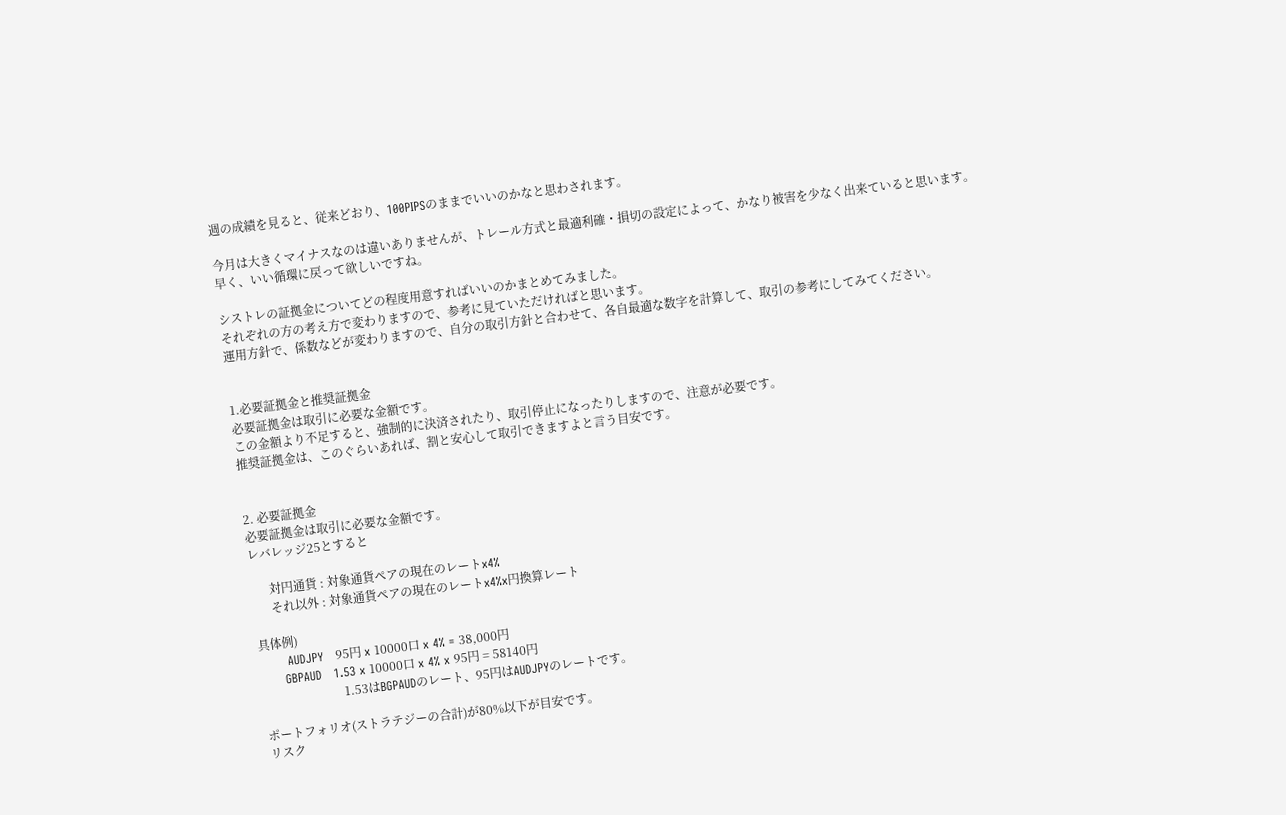週の成績を見ると、従来どおり、100PIPSのままでいいのかなと思わされます。

今月は大きくマイナスなのは違いありませんが、トレール方式と最適利確・損切の設定によって、かなり被害を少なく出来ていると思います。
早く、いい循環に戻って欲しいですね。

シストレの証拠金についてどの程度用意すればいいのかまとめてみました。
それぞれの方の考え方で変わりますので、参考に見ていただければと思います。
運用方針で、係数などが変わりますので、自分の取引方針と合わせて、各自最適な数字を計算して、取引の参考にしてみてください。


1.必要証拠金と推奨証拠金
必要証拠金は取引に必要な金額です。
この金額より不足すると、強制的に決済されたり、取引停止になったりしますので、注意が必要です。
推奨証拠金は、このぐらいあれば、割と安心して取引できますよと言う目安です。


2. 必要証拠金
必要証拠金は取引に必要な金額です。
レバレッジ25とすると

      対円通貨 : 対象通貨ペアの現在のレートx4%
      それ以外 : 対象通貨ペアの現在のレートx4%x円換算レート

具体例)
       AUDJPY   95円 x 10000口 x 4% = 38,000円
      GBPAUD   1.53 x 10000口 x 4% x 95円 = 58140円
                           1.53はBGPAUDのレート、95円はAUDJPYのレートです。

ポートフォリオ(ストラテジーの合計)が80%以下が目安です。
リスク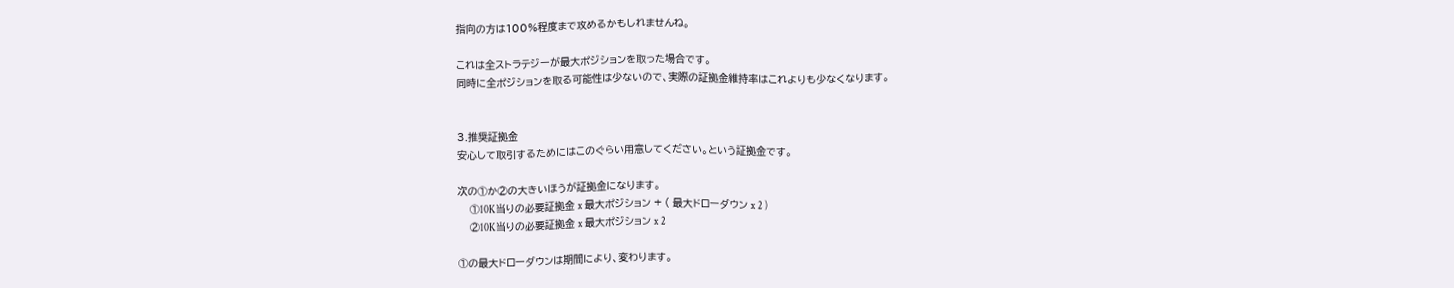指向の方は100%程度まで攻めるかもしれませんね。

これは全ストラテジーが最大ポジションを取った場合です。
同時に全ポジションを取る可能性は少ないので、実際の証拠金維持率はこれよりも少なくなります。


3.推奨証拠金
安心して取引するためにはこのぐらい用意してください。という証拠金です。

次の①か②の大きいほうが証拠金になります。
      ①10K当りの必要証拠金 x 最大ポジション + ( 最大ドローダウン x 2 )
      ②10K当りの必要証拠金 x 最大ポジション x 2

①の最大ドローダウンは期間により、変わります。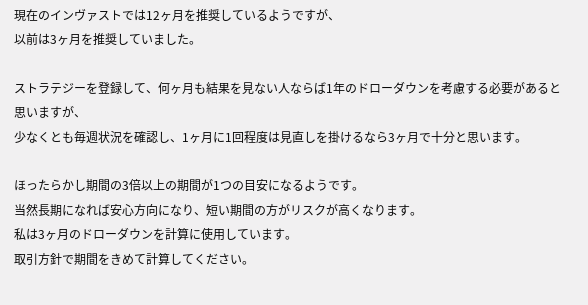現在のインヴァストでは12ヶ月を推奨しているようですが、
以前は3ヶ月を推奨していました。

ストラテジーを登録して、何ヶ月も結果を見ない人ならば1年のドローダウンを考慮する必要があると思いますが、
少なくとも毎週状況を確認し、1ヶ月に1回程度は見直しを掛けるなら3ヶ月で十分と思います。

ほったらかし期間の3倍以上の期間が1つの目安になるようです。
当然長期になれば安心方向になり、短い期間の方がリスクが高くなります。
私は3ヶ月のドローダウンを計算に使用しています。
取引方針で期間をきめて計算してください。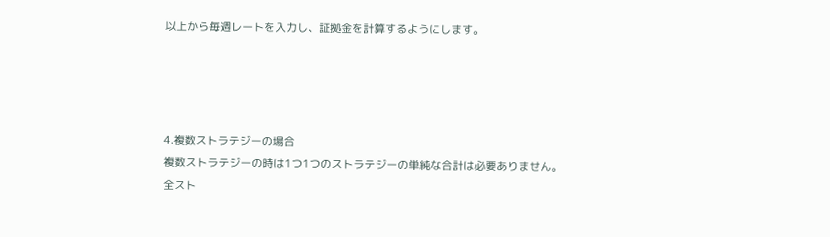以上から毎週レートを入力し、証拠金を計算するようにします。




4.複数ストラテジーの場合
複数ストラテジーの時は1つ1つのストラテジーの単純な合計は必要ありません。
全スト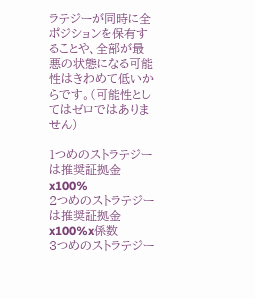ラテジーが同時に全ポジションを保有することや、全部が最悪の状態になる可能性はきわめて低いからです。(可能性としてはゼロではありません)

1つめのストラテジーは推奨証拠金x100%
2つめのストラテジーは推奨証拠金x100%x係数
3つめのストラテジー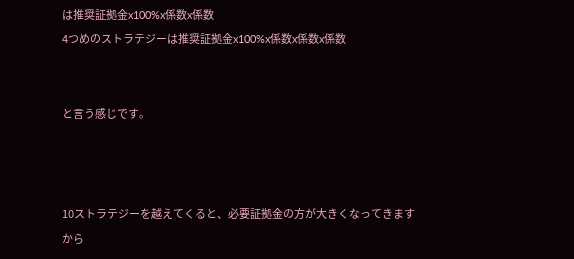は推奨証拠金x100%x係数x係数
4つめのストラテジーは推奨証拠金x100%x係数x係数x係数


と言う感じです。



10ストラテジーを越えてくると、必要証拠金の方が大きくなってきますから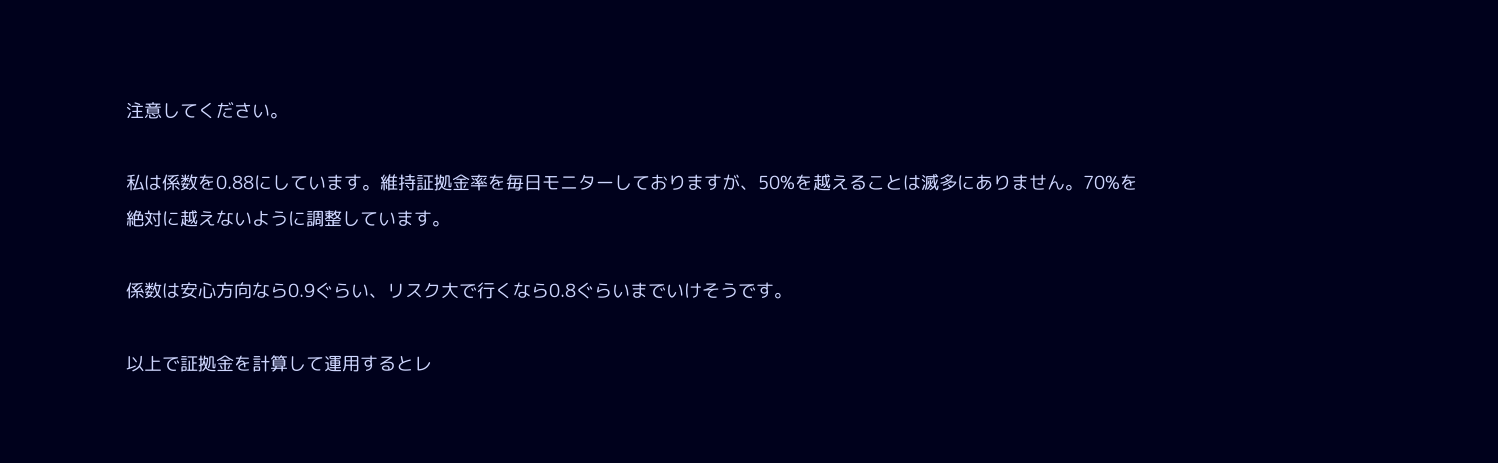注意してください。

私は係数を0.88にしています。維持証拠金率を毎日モニターしておりますが、50%を越えることは滅多にありません。70%を絶対に越えないように調整しています。

係数は安心方向なら0.9ぐらい、リスク大で行くなら0.8ぐらいまでいけそうです。

以上で証拠金を計算して運用するとレ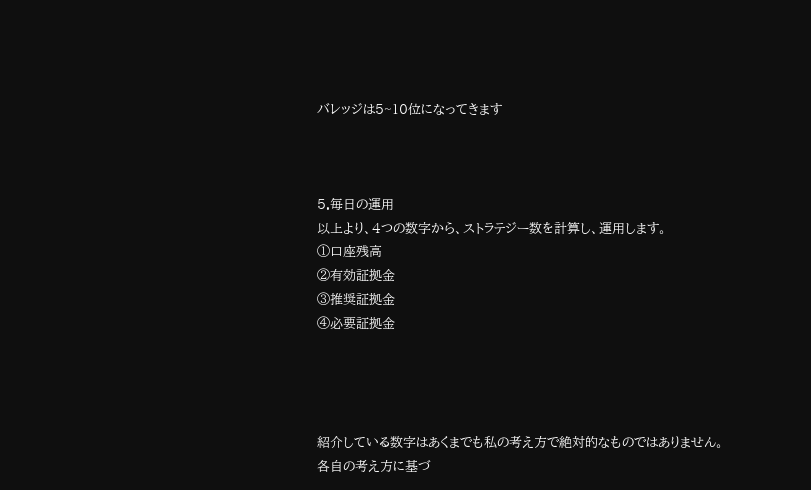バレッジは5~10位になってきます



5.毎日の運用
以上より、4つの数字から、ストラテジー数を計算し、運用します。
①口座残高
②有効証拠金
③推奨証拠金
④必要証拠金




紹介している数字はあくまでも私の考え方で絶対的なものではありません。
各自の考え方に基づ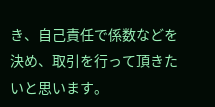き、自己責任で係数などを決め、取引を行って頂きたいと思います。